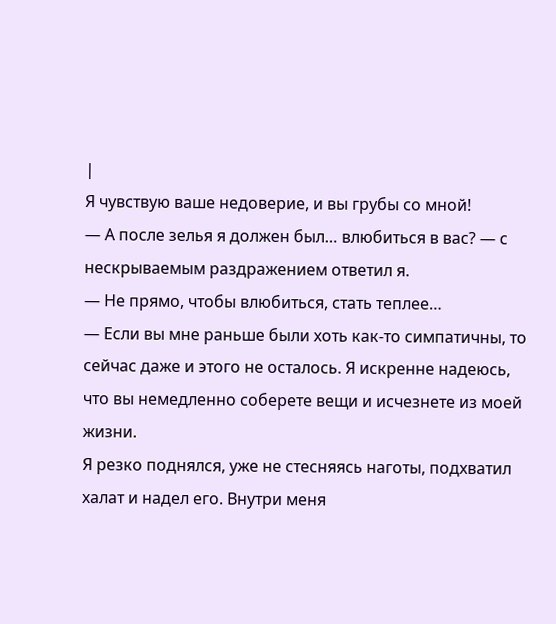|
Я чувствую ваше недоверие, и вы грубы со мной!
— А после зелья я должен был… влюбиться в вас? — с нескрываемым раздражением ответил я.
— Не прямо, чтобы влюбиться, стать теплее…
— Если вы мне раньше были хоть как-то симпатичны, то сейчас даже и этого не осталось. Я искренне надеюсь, что вы немедленно соберете вещи и исчезнете из моей жизни.
Я резко поднялся, уже не стесняясь наготы, подхватил халат и надел его. Внутри меня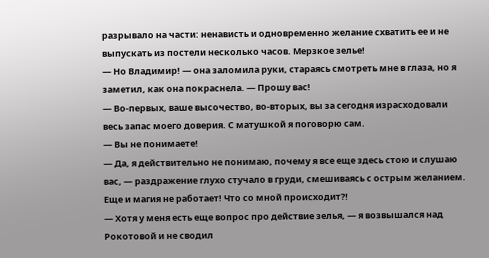разрывало на части: ненависть и одновременно желание схватить ее и не выпускать из постели несколько часов. Мерзкое зелье!
— Но Владимир! — она заломила руки, стараясь смотреть мне в глаза, но я заметил, как она покраснела. — Прошу вас!
— Во-первых, ваше высочество, во-вторых, вы за сегодня израсходовали весь запас моего доверия. С матушкой я поговорю сам.
— Вы не понимаете!
— Да, я действительно не понимаю, почему я все еще здесь стою и слушаю вас, — раздражение глухо стучало в груди, смешиваясь с острым желанием.
Еще и магия не работает! Что со мной происходит⁈
— Хотя у меня есть еще вопрос про действие зелья, — я возвышался над Рокотовой и не сводил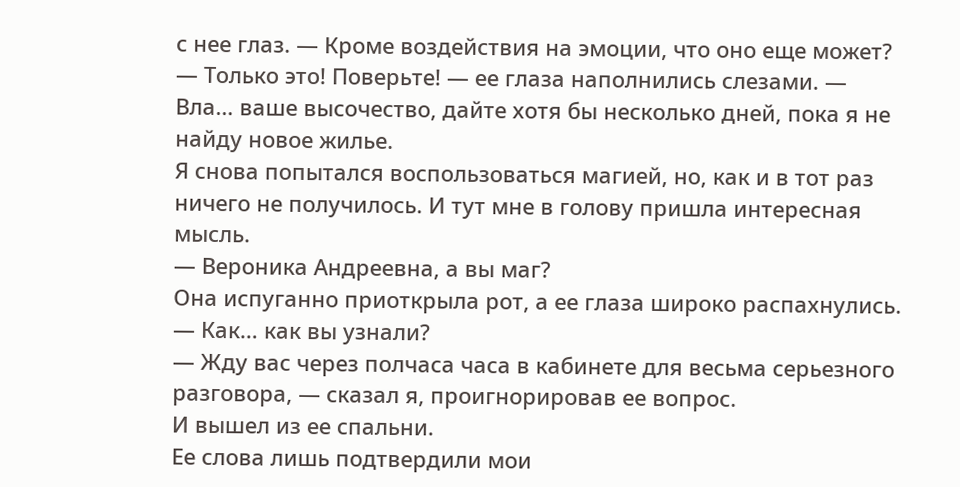с нее глаз. — Кроме воздействия на эмоции, что оно еще может?
— Только это! Поверьте! — ее глаза наполнились слезами. — Вла… ваше высочество, дайте хотя бы несколько дней, пока я не найду новое жилье.
Я снова попытался воспользоваться магией, но, как и в тот раз ничего не получилось. И тут мне в голову пришла интересная мысль.
— Вероника Андреевна, а вы маг?
Она испуганно приоткрыла рот, а ее глаза широко распахнулись.
— Как… как вы узнали?
— Жду вас через полчаса часа в кабинете для весьма серьезного разговора, — сказал я, проигнорировав ее вопрос.
И вышел из ее спальни.
Ее слова лишь подтвердили мои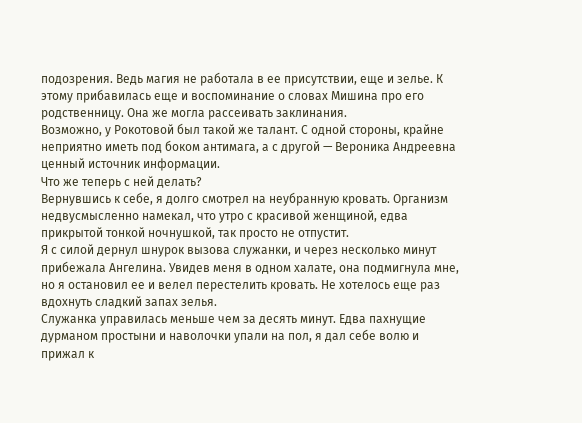подозрения. Ведь магия не работала в ее присутствии, еще и зелье. К этому прибавилась еще и воспоминание о словах Мишина про его родственницу. Она же могла рассеивать заклинания.
Возможно, у Рокотовой был такой же талант. С одной стороны, крайне неприятно иметь под боком антимага, а с другой — Вероника Андреевна ценный источник информации.
Что же теперь с ней делать?
Вернувшись к себе, я долго смотрел на неубранную кровать. Организм недвусмысленно намекал, что утро с красивой женщиной, едва прикрытой тонкой ночнушкой, так просто не отпустит.
Я с силой дернул шнурок вызова служанки, и через несколько минут прибежала Ангелина. Увидев меня в одном халате, она подмигнула мне, но я остановил ее и велел перестелить кровать. Не хотелось еще раз вдохнуть сладкий запах зелья.
Служанка управилась меньше чем за десять минут. Едва пахнущие дурманом простыни и наволочки упали на пол, я дал себе волю и прижал к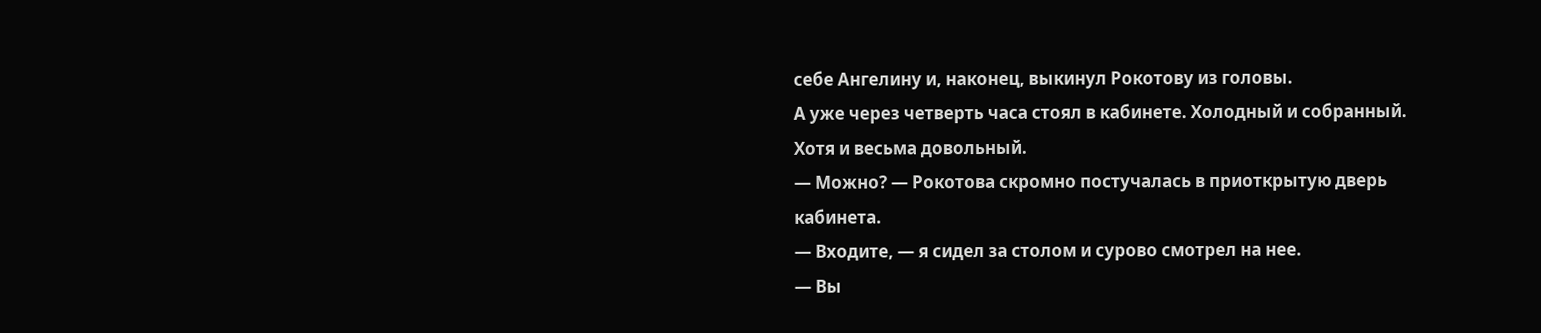себе Ангелину и, наконец, выкинул Рокотову из головы.
А уже через четверть часа стоял в кабинете. Холодный и собранный. Хотя и весьма довольный.
— Можно? — Рокотова скромно постучалась в приоткрытую дверь кабинета.
— Входите, — я сидел за столом и сурово смотрел на нее.
— Вы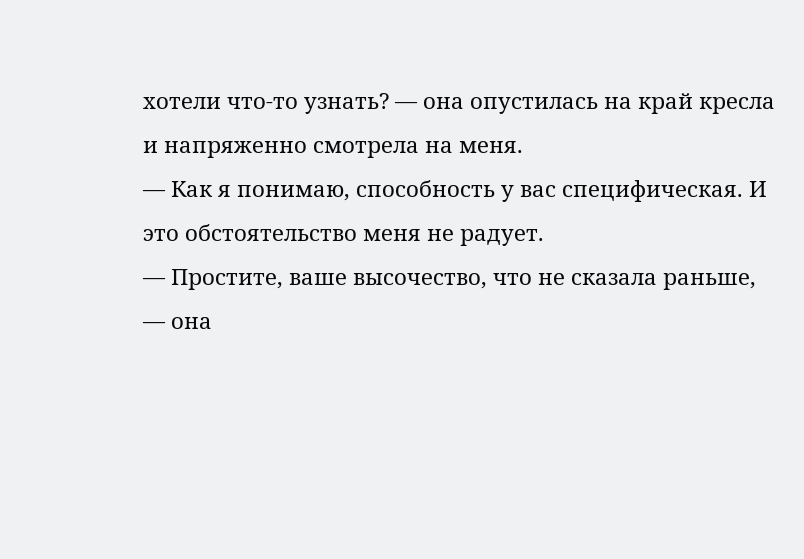хотели что-то узнать? — она опустилась на край кресла и напряженно смотрела на меня.
— Как я понимаю, способность у вас специфическая. И это обстоятельство меня не радует.
— Простите, ваше высочество, что не сказала раньше, — она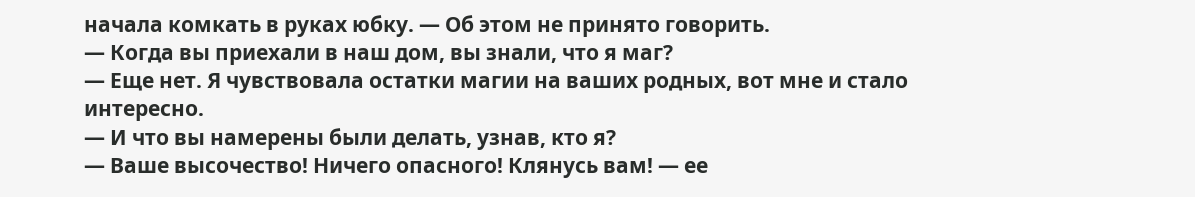начала комкать в руках юбку. — Об этом не принято говорить.
— Когда вы приехали в наш дом, вы знали, что я маг?
— Еще нет. Я чувствовала остатки магии на ваших родных, вот мне и стало интересно.
— И что вы намерены были делать, узнав, кто я?
— Ваше высочество! Ничего опасного! Клянусь вам! — ее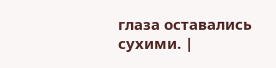глаза оставались сухими. |